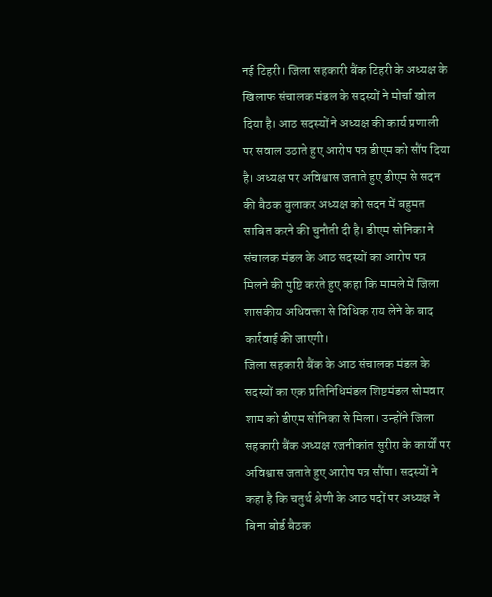नई टिहरी। जिला सहकारी बैंक टिहरी के अध्यक्ष के खिलाफ संचालक मंडल के सदस्यों ने मोर्चा खोल दिया है। आठ सदस्यों ने अध्यक्ष की कार्य प्रणाली पर सवाल उठाते हुए आरोप पत्र डीएम को सौंप दिया है। अध्यक्ष पर अविश्वास जताते हुए डीएम से सदन की बैठक बुलाकर अध्यक्ष को सदन में बहुमत साबित करने की चुनौती दी है। डीएम सोनिका ने संचालक मंडल के आठ सदस्यों का आरोप पत्र मिलने की पुष्टि करते हुए कहा कि मामले में जिला शासकीय अधिवक्ता से विधिक राय लेने के बाद कार्रवाई की जाएगी।
जिला सहकारी बैंक के आठ संचालक मंडल के सदस्यों का एक प्रतिनिधिमंडल शिष्टमंडल सोमवार शाम को डीएम सोनिका से मिला। उन्होंने जिला सहकारी बैंक अध्यक्ष रजनीकांत सुरीरा के कार्यों पर अविश्वास जताते हुए आरोप पत्र सौंपा। सदस्यों ने कहा है कि चतुर्थ श्रेणी के आठ पदों पर अध्यक्ष ने बिना बोर्ड बैठक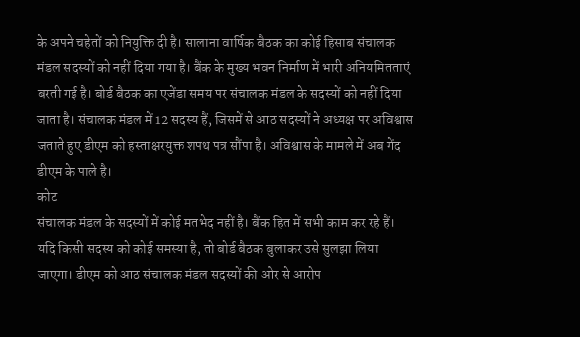के अपने चहेतों को नियुक्ति दी है। सालाना वार्षिक बैठक का कोई हिसाब संचालक मंडल सदस्यों को नहीं दिया गया है। बैंक के मुख्य भवन निर्माण में भारी अनियमितताएं बरती गई है। बोर्ड बैठक का एजेंडा समय पर संचालक मंडल के सदस्यों को नहीं दिया जाता है। संचालक मंडल में 12 सदस्य हैं, जिसमें से आठ सदस्यों ने अध्यक्ष पर अविश्वास जताते हुए डीएम को हस्ताक्षरयुक्त शपथ पत्र सौंपा है। अविश्वास के मामले में अब गेंद डीएम के पाले है।
कोट
संचालक मंडल के सदस्यों में कोई मतभेद नहीं है। बैंक हित में सभी काम कर रहे हैं। यदि किसी सदस्य को कोई समस्या है, तो बोर्ड बैठक बुलाकर उसे सुलझा लिया जाएगा। डीएम को आठ संचालक मंडल सदस्यों की ओर से आरोप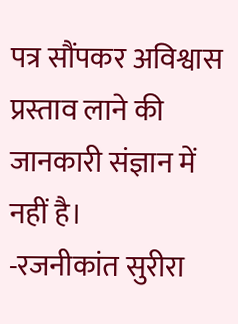पत्र सौंपकर अविश्वास प्रस्ताव लाने की जानकारी संज्ञान में नहीं है।
-रजनीकांत सुरीरा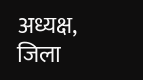अध्यक्ष, जिला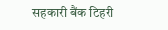सहकारी बैंक टिहरी